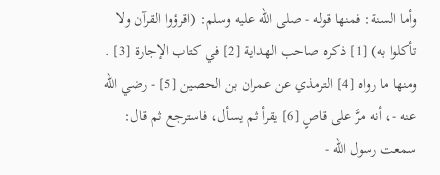وأما السنة: فمنها قوله - صلى الله عليه وسلم: (اقرؤوا القرآن ولا تأكلوا به) [1] ذكره صاحب الهداية [2] في كتاب الإجارة [3] .
ومنها ما رواه [4] الترمذي عن عمران بن الحصين [5] - رضي الله عنه -، أنه مرَّ على قاصٍ [6] يقرأ ثم يسأل، فاسترجع ثم قال: سمعت رسول الله -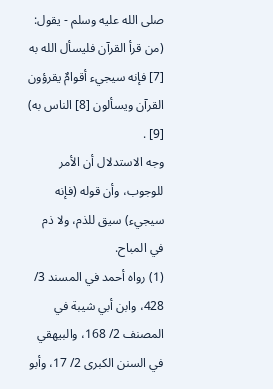صلى الله عليه وسلم - يقول: (من قرأ القرآن فليسأل الله به [7] فإنه سيجيء أقوامٌ يقرؤون القرآن ويسألون [8] الناس به) [9] .
وجه الاستدلال أن الأمر للوجوب، وأن قوله (فإنه سيجيء) سيق للذم، ولا ذم في المباح.
(1) رواه أحمد في المسند 3/ 428، وابن أبي شيبة في المصنف 2/ 168، والبيهقي في السنن الكبرى 2/ 17، وأبو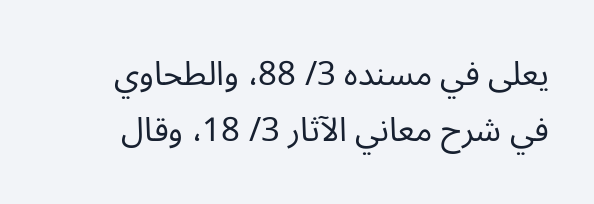يعلى في مسنده 3/ 88، والطحاوي في شرح معاني الآثار 3/ 18، وقال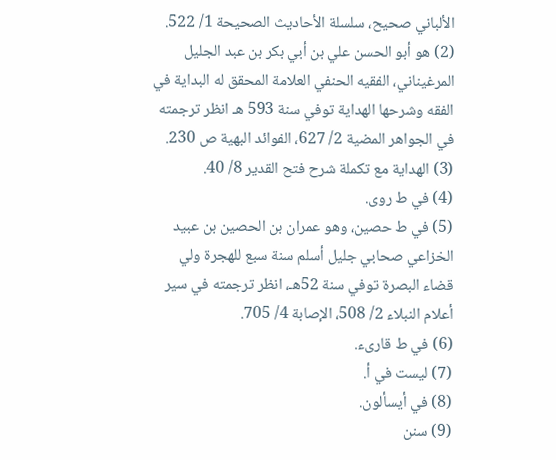الألباني صحيح، سلسلة الأحاديث الصحيحة 1/ 522.
(2) هو أبو الحسن علي بن أبي بكر بن عبد الجليل المرغيناني، الفقيه الحنفي العلامة المحقق له البداية في الفقه وشرحها الهداية توفي سنة 593 هـ انظر ترجمته في الجواهر المضية 2/ 627، الفوائد البهية ص 230.
(3) الهداية مع تكملة شرح فتح القدير 8/ 40.
(4) في ط روى.
(5) في ط حصين، وهو عمران بن الحصين بن عبيد الخزاعي صحابي جليل أسلم سنة سبع للهجرة ولي قضاء البصرة توفي سنة 52هـ، انظر ترجمته في سير أعلام النبلاء 2/ 508، الإصابة 4/ 705.
(6) في ط قارىء.
(7) ليست في أ.
(8) في أيسألون.
(9) سنن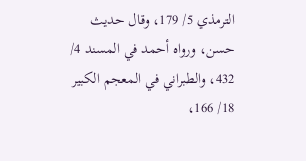الترمذي 5/ 179، وقال حديث حسن، ورواه أحمد في المسند 4/ 432، والطبراني في المعجم الكبير 18/ 166،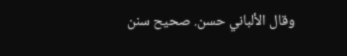وقال الألباني حسن. صحيح سنن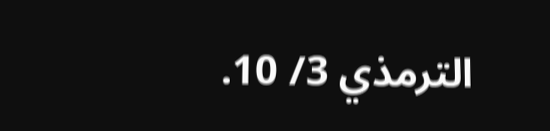الترمذي 3/ 10.